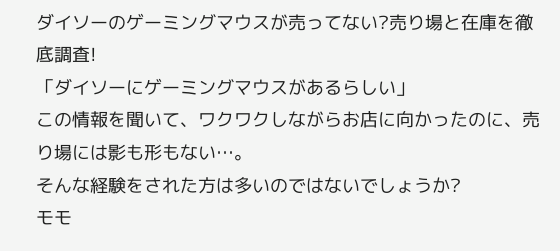ダイソーのゲーミングマウスが売ってない?売り場と在庫を徹底調査!
「ダイソーにゲーミングマウスがあるらしい」
この情報を聞いて、ワクワクしながらお店に向かったのに、売り場には影も形もない…。
そんな経験をされた方は多いのではないでしょうか?
モモ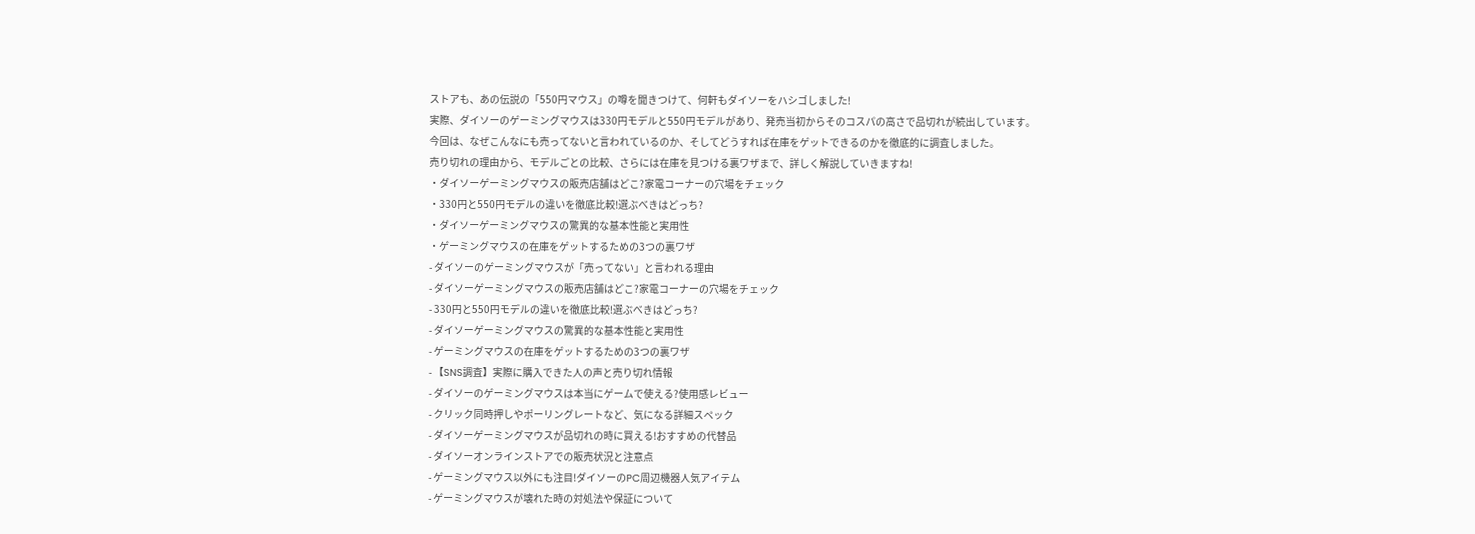ストアも、あの伝説の「550円マウス」の噂を聞きつけて、何軒もダイソーをハシゴしました!
実際、ダイソーのゲーミングマウスは330円モデルと550円モデルがあり、発売当初からそのコスパの高さで品切れが続出しています。
今回は、なぜこんなにも売ってないと言われているのか、そしてどうすれば在庫をゲットできるのかを徹底的に調査しました。
売り切れの理由から、モデルごとの比較、さらには在庫を見つける裏ワザまで、詳しく解説していきますね!
・ダイソーゲーミングマウスの販売店舗はどこ?家電コーナーの穴場をチェック
・330円と550円モデルの違いを徹底比較!選ぶべきはどっち?
・ダイソーゲーミングマウスの驚異的な基本性能と実用性
・ゲーミングマウスの在庫をゲットするための3つの裏ワザ
- ダイソーのゲーミングマウスが「売ってない」と言われる理由
- ダイソーゲーミングマウスの販売店舗はどこ?家電コーナーの穴場をチェック
- 330円と550円モデルの違いを徹底比較!選ぶべきはどっち?
- ダイソーゲーミングマウスの驚異的な基本性能と実用性
- ゲーミングマウスの在庫をゲットするための3つの裏ワザ
- 【SNS調査】実際に購入できた人の声と売り切れ情報
- ダイソーのゲーミングマウスは本当にゲームで使える?使用感レビュー
- クリック同時押しやポーリングレートなど、気になる詳細スペック
- ダイソーゲーミングマウスが品切れの時に買える!おすすめの代替品
- ダイソーオンラインストアでの販売状況と注意点
- ゲーミングマウス以外にも注目!ダイソーのPC周辺機器人気アイテム
- ゲーミングマウスが壊れた時の対処法や保証について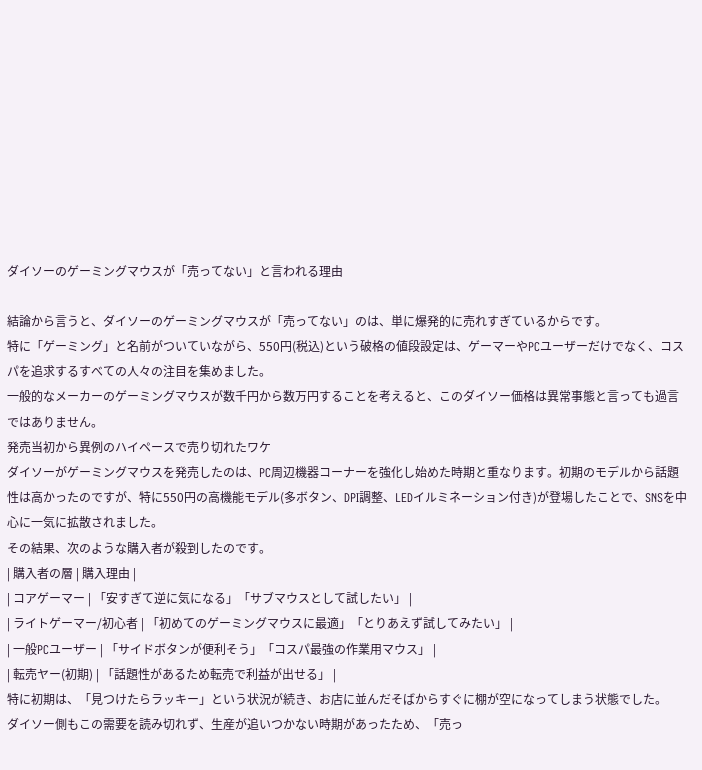ダイソーのゲーミングマウスが「売ってない」と言われる理由

結論から言うと、ダイソーのゲーミングマウスが「売ってない」のは、単に爆発的に売れすぎているからです。
特に「ゲーミング」と名前がついていながら、550円(税込)という破格の値段設定は、ゲーマーやPCユーザーだけでなく、コスパを追求するすべての人々の注目を集めました。
一般的なメーカーのゲーミングマウスが数千円から数万円することを考えると、このダイソー価格は異常事態と言っても過言ではありません。
発売当初から異例のハイペースで売り切れたワケ
ダイソーがゲーミングマウスを発売したのは、PC周辺機器コーナーを強化し始めた時期と重なります。初期のモデルから話題性は高かったのですが、特に550円の高機能モデル(多ボタン、DPI調整、LEDイルミネーション付き)が登場したことで、SNSを中心に一気に拡散されました。
その結果、次のような購入者が殺到したのです。
| 購入者の層 | 購入理由 |
| コアゲーマー | 「安すぎて逆に気になる」「サブマウスとして試したい」 |
| ライトゲーマー/初心者 | 「初めてのゲーミングマウスに最適」「とりあえず試してみたい」 |
| 一般PCユーザー | 「サイドボタンが便利そう」「コスパ最強の作業用マウス」 |
| 転売ヤー(初期) | 「話題性があるため転売で利益が出せる」 |
特に初期は、「見つけたらラッキー」という状況が続き、お店に並んだそばからすぐに棚が空になってしまう状態でした。
ダイソー側もこの需要を読み切れず、生産が追いつかない時期があったため、「売っ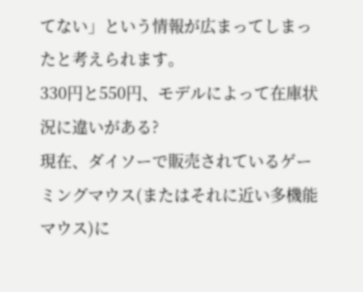てない」という情報が広まってしまったと考えられます。
330円と550円、モデルによって在庫状況に違いがある?
現在、ダイソーで販売されているゲーミングマウス(またはそれに近い多機能マウス)に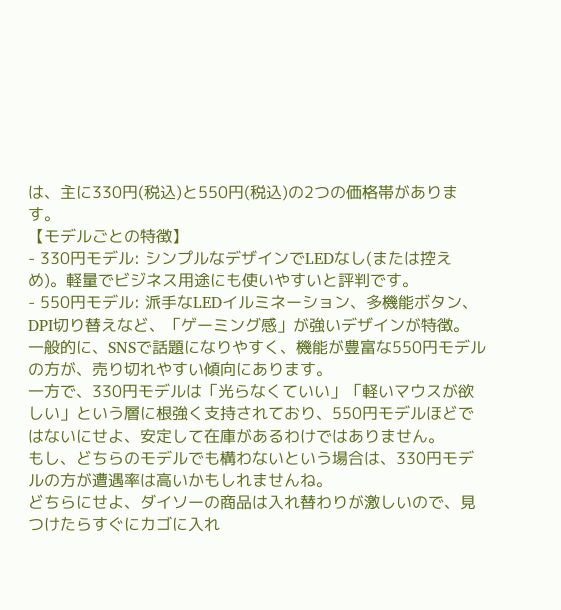は、主に330円(税込)と550円(税込)の2つの価格帯があります。
【モデルごとの特徴】
- 330円モデル: シンプルなデザインでLEDなし(または控えめ)。軽量でビジネス用途にも使いやすいと評判です。
- 550円モデル: 派手なLEDイルミネーション、多機能ボタン、DPI切り替えなど、「ゲーミング感」が強いデザインが特徴。
一般的に、SNSで話題になりやすく、機能が豊富な550円モデルの方が、売り切れやすい傾向にあります。
一方で、330円モデルは「光らなくていい」「軽いマウスが欲しい」という層に根強く支持されており、550円モデルほどではないにせよ、安定して在庫があるわけではありません。
もし、どちらのモデルでも構わないという場合は、330円モデルの方が遭遇率は高いかもしれませんね。
どちらにせよ、ダイソーの商品は入れ替わりが激しいので、見つけたらすぐにカゴに入れ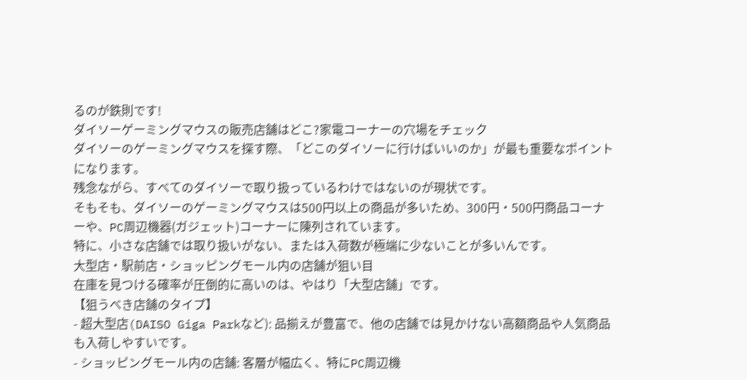るのが鉄則です!
ダイソーゲーミングマウスの販売店舗はどこ?家電コーナーの穴場をチェック
ダイソーのゲーミングマウスを探す際、「どこのダイソーに行けばいいのか」が最も重要なポイントになります。
残念ながら、すべてのダイソーで取り扱っているわけではないのが現状です。
そもそも、ダイソーのゲーミングマウスは500円以上の商品が多いため、300円・500円商品コーナーや、PC周辺機器(ガジェット)コーナーに陳列されています。
特に、小さな店舗では取り扱いがない、または入荷数が極端に少ないことが多いんです。
大型店・駅前店・ショッピングモール内の店舗が狙い目
在庫を見つける確率が圧倒的に高いのは、やはり「大型店舗」です。
【狙うべき店舗のタイプ】
- 超大型店(DAISO Giga Parkなど): 品揃えが豊富で、他の店舗では見かけない高額商品や人気商品も入荷しやすいです。
- ショッピングモール内の店舗: 客層が幅広く、特にPC周辺機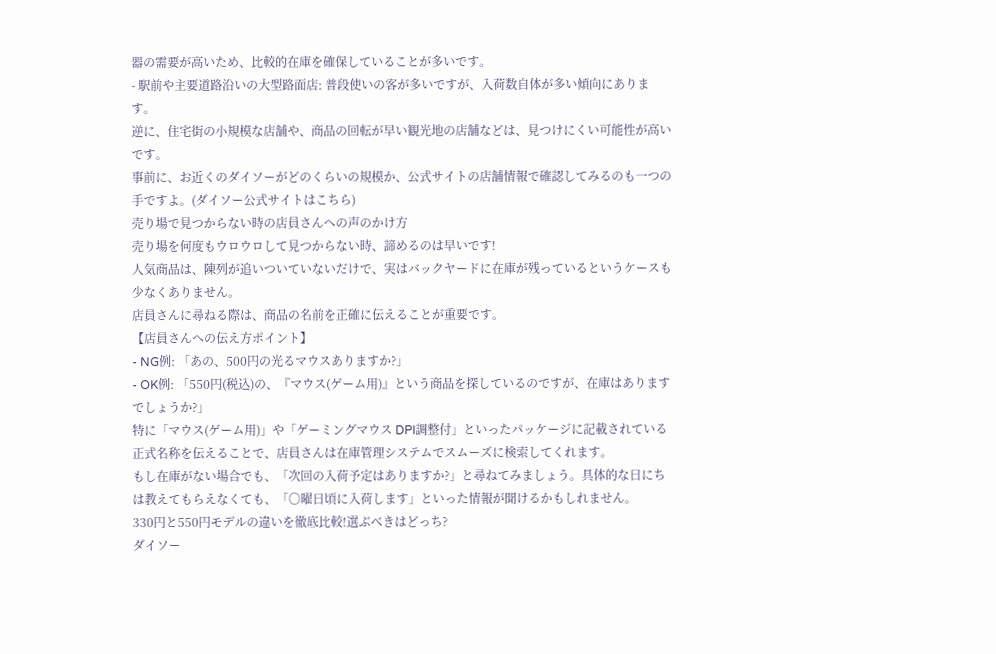器の需要が高いため、比較的在庫を確保していることが多いです。
- 駅前や主要道路沿いの大型路面店: 普段使いの客が多いですが、入荷数自体が多い傾向にあります。
逆に、住宅街の小規模な店舗や、商品の回転が早い観光地の店舗などは、見つけにくい可能性が高いです。
事前に、お近くのダイソーがどのくらいの規模か、公式サイトの店舗情報で確認してみるのも一つの手ですよ。(ダイソー公式サイトはこちら)
売り場で見つからない時の店員さんへの声のかけ方
売り場を何度もウロウロして見つからない時、諦めるのは早いです!
人気商品は、陳列が追いついていないだけで、実はバックヤードに在庫が残っているというケースも少なくありません。
店員さんに尋ねる際は、商品の名前を正確に伝えることが重要です。
【店員さんへの伝え方ポイント】
- NG例: 「あの、500円の光るマウスありますか?」
- OK例: 「550円(税込)の、『マウス(ゲーム用)』という商品を探しているのですが、在庫はありますでしょうか?」
特に「マウス(ゲーム用)」や「ゲーミングマウス DPI調整付」といったパッケージに記載されている正式名称を伝えることで、店員さんは在庫管理システムでスムーズに検索してくれます。
もし在庫がない場合でも、「次回の入荷予定はありますか?」と尋ねてみましょう。具体的な日にちは教えてもらえなくても、「〇曜日頃に入荷します」といった情報が聞けるかもしれません。
330円と550円モデルの違いを徹底比較!選ぶべきはどっち?
ダイソー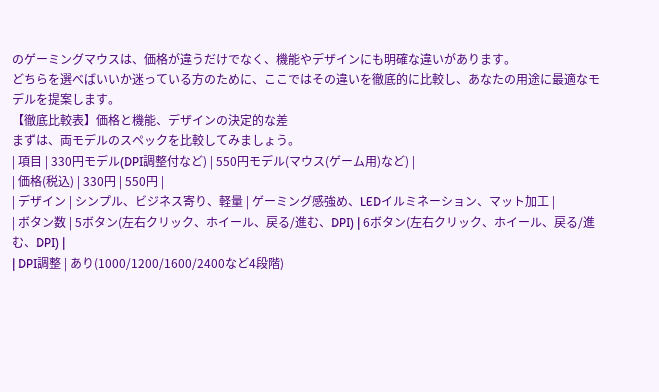のゲーミングマウスは、価格が違うだけでなく、機能やデザインにも明確な違いがあります。
どちらを選べばいいか迷っている方のために、ここではその違いを徹底的に比較し、あなたの用途に最適なモデルを提案します。
【徹底比較表】価格と機能、デザインの決定的な差
まずは、両モデルのスペックを比較してみましょう。
| 項目 | 330円モデル(DPI調整付など) | 550円モデル(マウス(ゲーム用)など) |
| 価格(税込) | 330円 | 550円 |
| デザイン | シンプル、ビジネス寄り、軽量 | ゲーミング感強め、LEDイルミネーション、マット加工 |
| ボタン数 | 5ボタン(左右クリック、ホイール、戻る/進む、DPI) | 6ボタン(左右クリック、ホイール、戻る/進む、DPI) |
| DPI調整 | あり(1000/1200/1600/2400など4段階)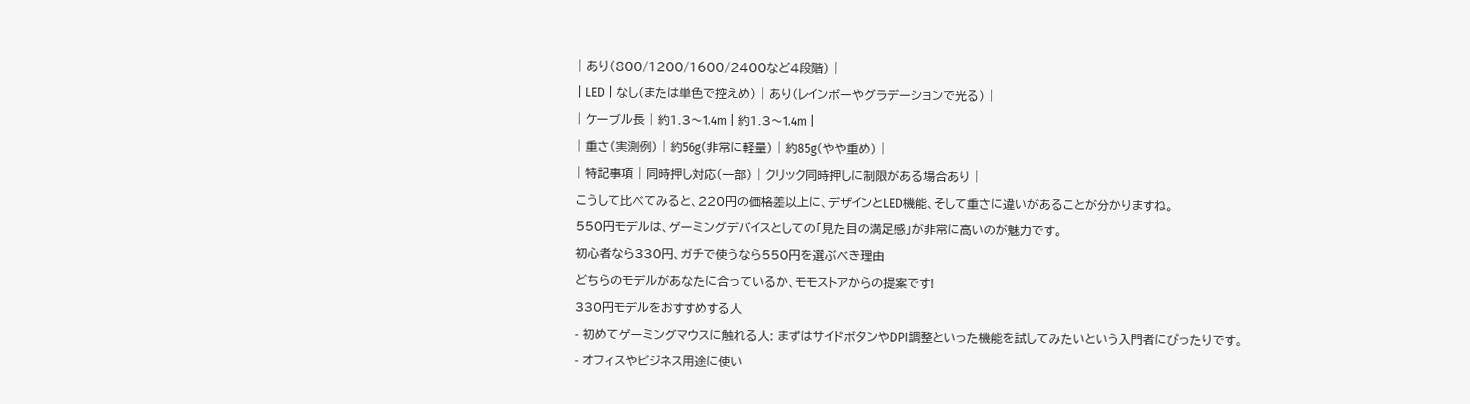| あり(800/1200/1600/2400など4段階) |
| LED | なし(または単色で控えめ) | あり(レインボーやグラデーションで光る) |
| ケーブル長 | 約1.3〜1.4m | 約1.3〜1.4m |
| 重さ(実測例) | 約56g(非常に軽量) | 約85g(やや重め) |
| 特記事項 | 同時押し対応(一部) | クリック同時押しに制限がある場合あり |
こうして比べてみると、220円の価格差以上に、デザインとLED機能、そして重さに違いがあることが分かりますね。
550円モデルは、ゲーミングデバイスとしての「見た目の満足感」が非常に高いのが魅力です。
初心者なら330円、ガチで使うなら550円を選ぶべき理由
どちらのモデルがあなたに合っているか、モモストアからの提案です!
330円モデルをおすすめする人
- 初めてゲーミングマウスに触れる人: まずはサイドボタンやDPI調整といった機能を試してみたいという入門者にぴったりです。
- オフィスやビジネス用途に使い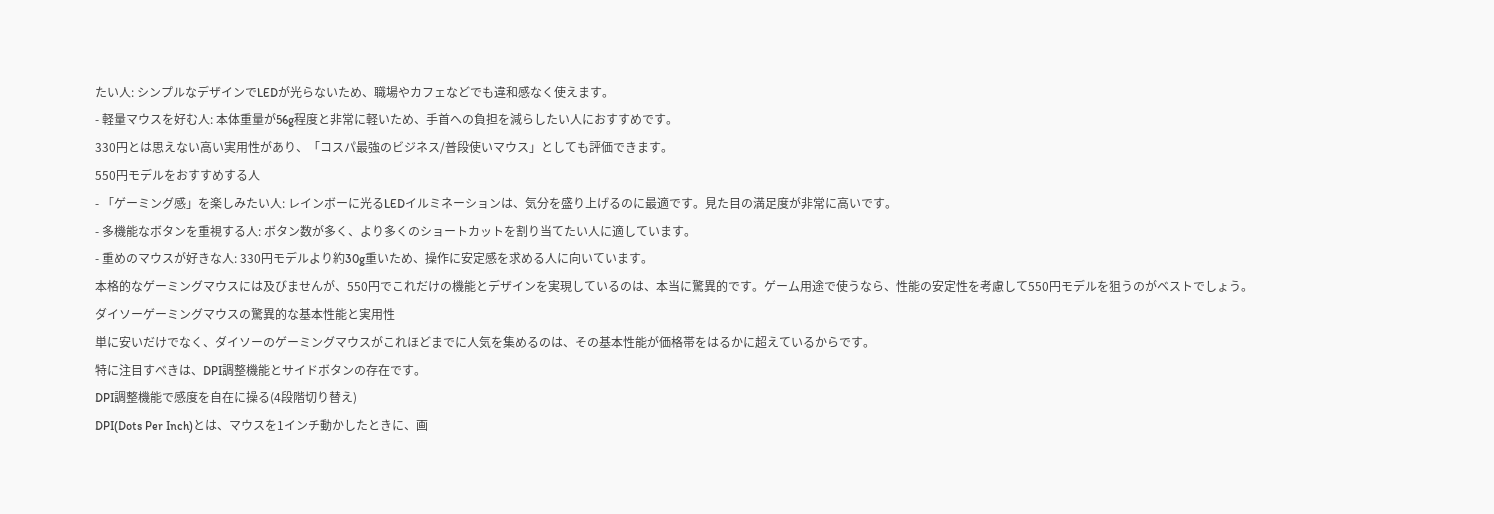たい人: シンプルなデザインでLEDが光らないため、職場やカフェなどでも違和感なく使えます。
- 軽量マウスを好む人: 本体重量が56g程度と非常に軽いため、手首への負担を減らしたい人におすすめです。
330円とは思えない高い実用性があり、「コスパ最強のビジネス/普段使いマウス」としても評価できます。
550円モデルをおすすめする人
- 「ゲーミング感」を楽しみたい人: レインボーに光るLEDイルミネーションは、気分を盛り上げるのに最適です。見た目の満足度が非常に高いです。
- 多機能なボタンを重視する人: ボタン数が多く、より多くのショートカットを割り当てたい人に適しています。
- 重めのマウスが好きな人: 330円モデルより約30g重いため、操作に安定感を求める人に向いています。
本格的なゲーミングマウスには及びませんが、550円でこれだけの機能とデザインを実現しているのは、本当に驚異的です。ゲーム用途で使うなら、性能の安定性を考慮して550円モデルを狙うのがベストでしょう。
ダイソーゲーミングマウスの驚異的な基本性能と実用性
単に安いだけでなく、ダイソーのゲーミングマウスがこれほどまでに人気を集めるのは、その基本性能が価格帯をはるかに超えているからです。
特に注目すべきは、DPI調整機能とサイドボタンの存在です。
DPI調整機能で感度を自在に操る(4段階切り替え)
DPI(Dots Per Inch)とは、マウスを1インチ動かしたときに、画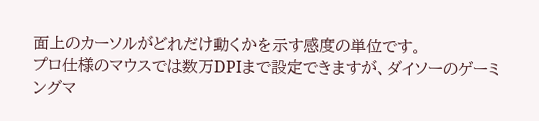面上のカーソルがどれだけ動くかを示す感度の単位です。
プロ仕様のマウスでは数万DPIまで設定できますが、ダイソーのゲーミングマ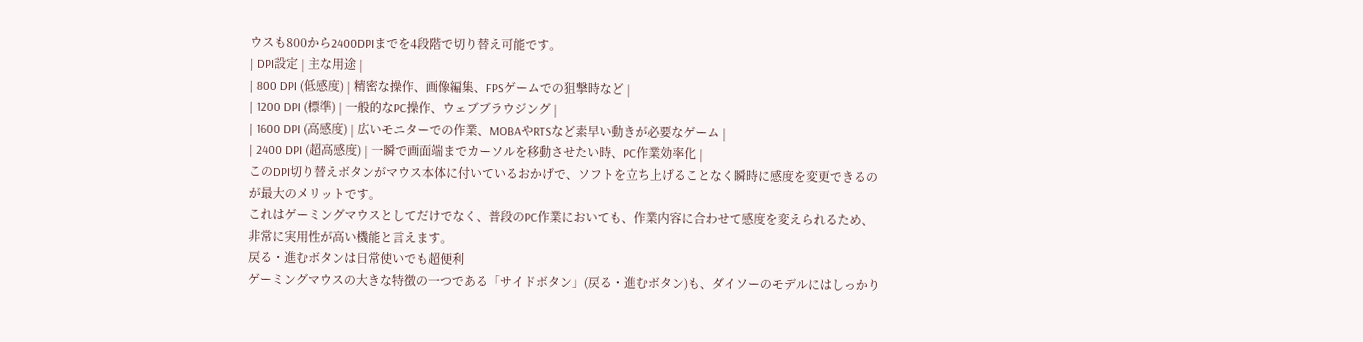ウスも800から2400DPIまでを4段階で切り替え可能です。
| DPI設定 | 主な用途 |
| 800 DPI (低感度) | 精密な操作、画像編集、FPSゲームでの狙撃時など |
| 1200 DPI (標準) | 一般的なPC操作、ウェブブラウジング |
| 1600 DPI (高感度) | 広いモニターでの作業、MOBAやRTSなど素早い動きが必要なゲーム |
| 2400 DPI (超高感度) | 一瞬で画面端までカーソルを移動させたい時、PC作業効率化 |
このDPI切り替えボタンがマウス本体に付いているおかげで、ソフトを立ち上げることなく瞬時に感度を変更できるのが最大のメリットです。
これはゲーミングマウスとしてだけでなく、普段のPC作業においても、作業内容に合わせて感度を変えられるため、非常に実用性が高い機能と言えます。
戻る・進むボタンは日常使いでも超便利
ゲーミングマウスの大きな特徴の一つである「サイドボタン」(戻る・進むボタン)も、ダイソーのモデルにはしっかり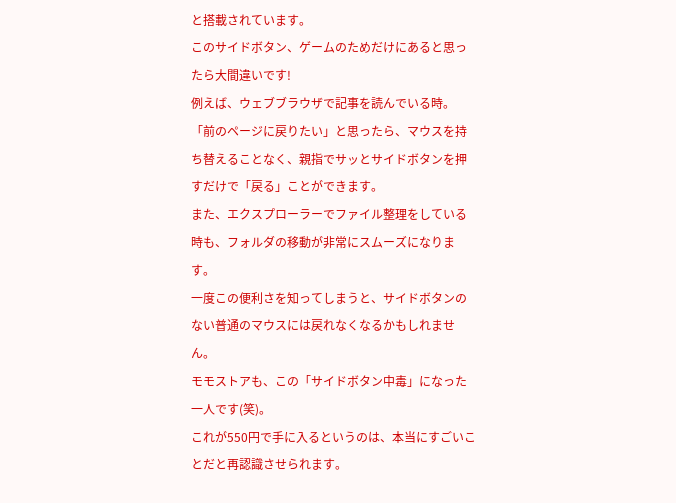と搭載されています。
このサイドボタン、ゲームのためだけにあると思ったら大間違いです!
例えば、ウェブブラウザで記事を読んでいる時。
「前のページに戻りたい」と思ったら、マウスを持ち替えることなく、親指でサッとサイドボタンを押すだけで「戻る」ことができます。
また、エクスプローラーでファイル整理をしている時も、フォルダの移動が非常にスムーズになります。
一度この便利さを知ってしまうと、サイドボタンのない普通のマウスには戻れなくなるかもしれません。
モモストアも、この「サイドボタン中毒」になった一人です(笑)。
これが550円で手に入るというのは、本当にすごいことだと再認識させられます。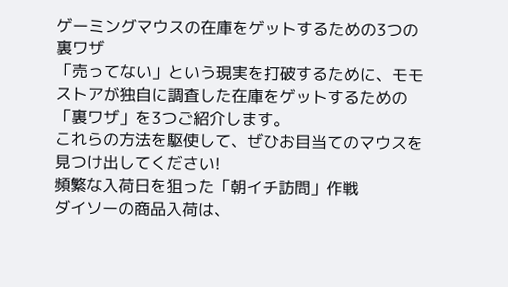ゲーミングマウスの在庫をゲットするための3つの裏ワザ
「売ってない」という現実を打破するために、モモストアが独自に調査した在庫をゲットするための「裏ワザ」を3つご紹介します。
これらの方法を駆使して、ぜひお目当てのマウスを見つけ出してください!
頻繁な入荷日を狙った「朝イチ訪問」作戦
ダイソーの商品入荷は、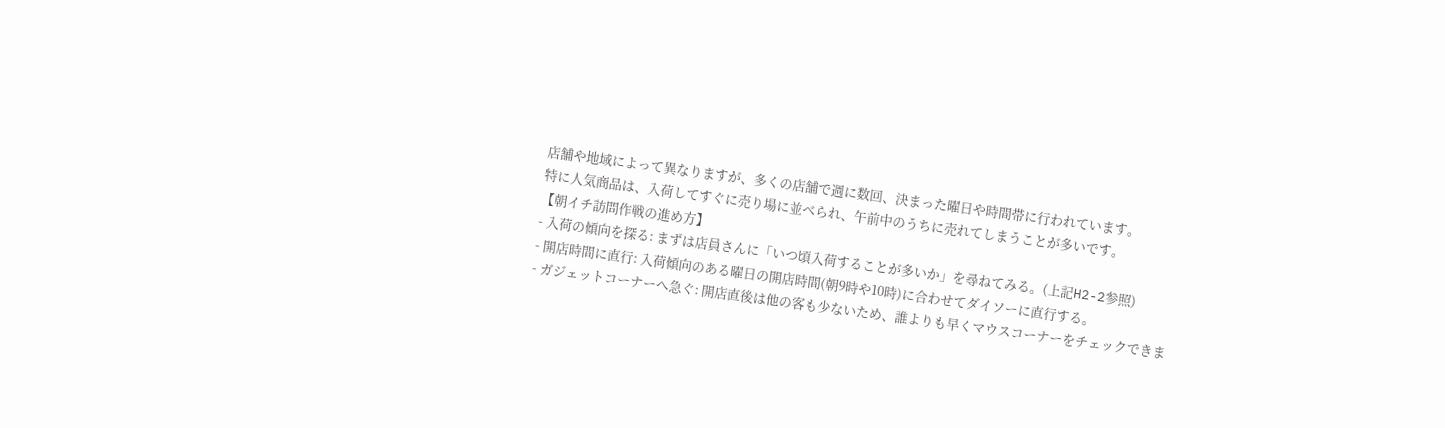店舗や地域によって異なりますが、多くの店舗で週に数回、決まった曜日や時間帯に行われています。
特に人気商品は、入荷してすぐに売り場に並べられ、午前中のうちに売れてしまうことが多いです。
【朝イチ訪問作戦の進め方】
- 入荷の傾向を探る: まずは店員さんに「いつ頃入荷することが多いか」を尋ねてみる。(上記H2-2参照)
- 開店時間に直行: 入荷傾向のある曜日の開店時間(朝9時や10時)に合わせてダイソーに直行する。
- ガジェットコーナーへ急ぐ: 開店直後は他の客も少ないため、誰よりも早くマウスコーナーをチェックできま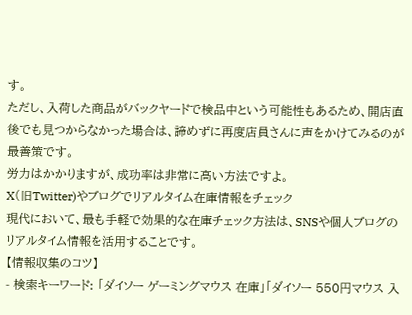す。
ただし、入荷した商品がバックヤードで検品中という可能性もあるため、開店直後でも見つからなかった場合は、諦めずに再度店員さんに声をかけてみるのが最善策です。
労力はかかりますが、成功率は非常に高い方法ですよ。
X(旧Twitter)やブログでリアルタイム在庫情報をチェック
現代において、最も手軽で効果的な在庫チェック方法は、SNSや個人ブログのリアルタイム情報を活用することです。
【情報収集のコツ】
- 検索キーワード: 「ダイソー ゲーミングマウス 在庫」「ダイソー 550円マウス 入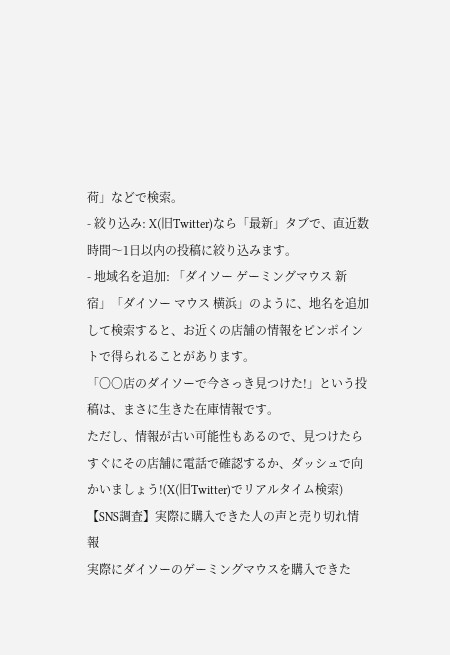荷」などで検索。
- 絞り込み: X(旧Twitter)なら「最新」タブで、直近数時間〜1日以内の投稿に絞り込みます。
- 地域名を追加: 「ダイソー ゲーミングマウス 新宿」「ダイソー マウス 横浜」のように、地名を追加して検索すると、お近くの店舗の情報をピンポイントで得られることがあります。
「〇〇店のダイソーで今さっき見つけた!」という投稿は、まさに生きた在庫情報です。
ただし、情報が古い可能性もあるので、見つけたらすぐにその店舗に電話で確認するか、ダッシュで向かいましょう!(X(旧Twitter)でリアルタイム検索)
【SNS調査】実際に購入できた人の声と売り切れ情報
実際にダイソーのゲーミングマウスを購入できた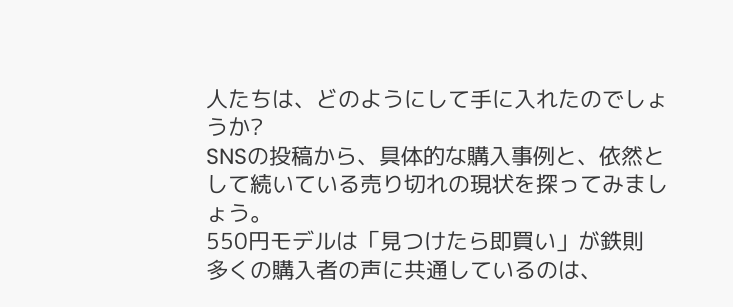人たちは、どのようにして手に入れたのでしょうか?
SNSの投稿から、具体的な購入事例と、依然として続いている売り切れの現状を探ってみましょう。
550円モデルは「見つけたら即買い」が鉄則
多くの購入者の声に共通しているのは、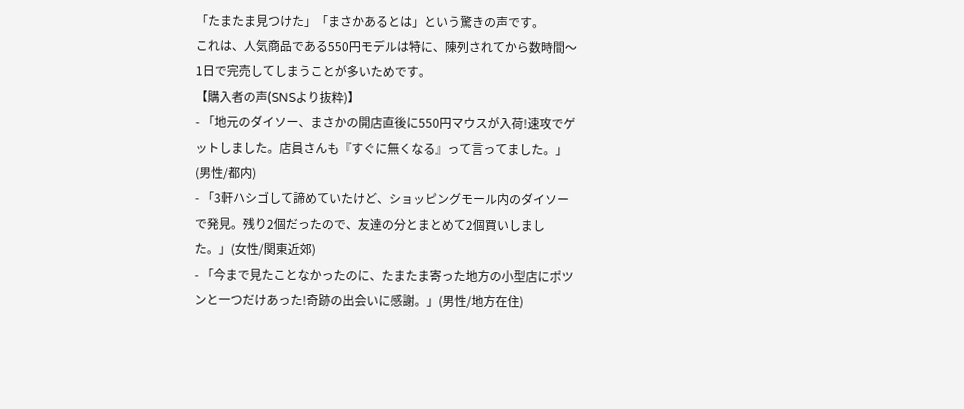「たまたま見つけた」「まさかあるとは」という驚きの声です。
これは、人気商品である550円モデルは特に、陳列されてから数時間〜1日で完売してしまうことが多いためです。
【購入者の声(SNSより抜粋)】
- 「地元のダイソー、まさかの開店直後に550円マウスが入荷!速攻でゲットしました。店員さんも『すぐに無くなる』って言ってました。」(男性/都内)
- 「3軒ハシゴして諦めていたけど、ショッピングモール内のダイソーで発見。残り2個だったので、友達の分とまとめて2個買いしました。」(女性/関東近郊)
- 「今まで見たことなかったのに、たまたま寄った地方の小型店にポツンと一つだけあった!奇跡の出会いに感謝。」(男性/地方在住)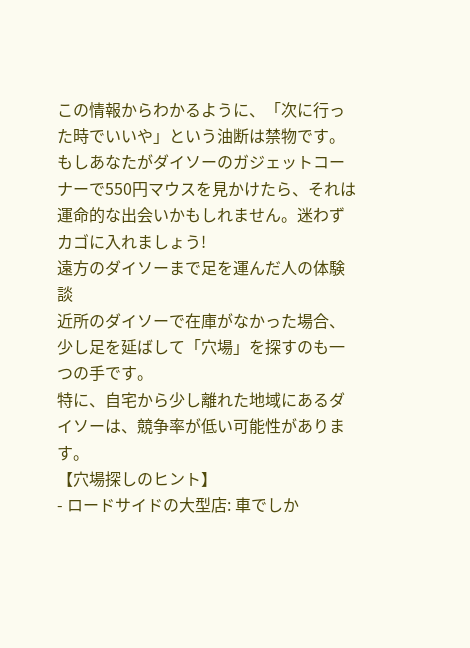この情報からわかるように、「次に行った時でいいや」という油断は禁物です。
もしあなたがダイソーのガジェットコーナーで550円マウスを見かけたら、それは運命的な出会いかもしれません。迷わずカゴに入れましょう!
遠方のダイソーまで足を運んだ人の体験談
近所のダイソーで在庫がなかった場合、少し足を延ばして「穴場」を探すのも一つの手です。
特に、自宅から少し離れた地域にあるダイソーは、競争率が低い可能性があります。
【穴場探しのヒント】
- ロードサイドの大型店: 車でしか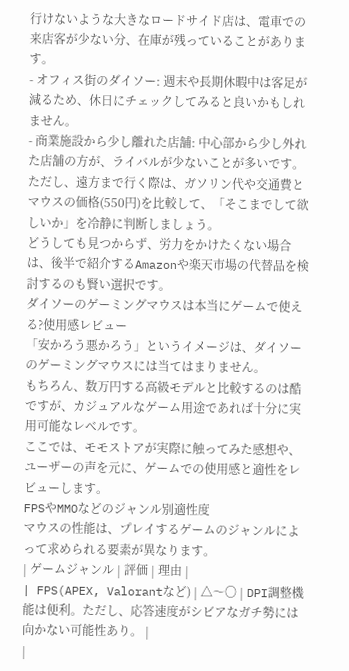行けないような大きなロードサイド店は、電車での来店客が少ない分、在庫が残っていることがあります。
- オフィス街のダイソー: 週末や長期休暇中は客足が減るため、休日にチェックしてみると良いかもしれません。
- 商業施設から少し離れた店舗: 中心部から少し外れた店舗の方が、ライバルが少ないことが多いです。
ただし、遠方まで行く際は、ガソリン代や交通費とマウスの価格(550円)を比較して、「そこまでして欲しいか」を冷静に判断しましょう。
どうしても見つからず、労力をかけたくない場合は、後半で紹介するAmazonや楽天市場の代替品を検討するのも賢い選択です。
ダイソーのゲーミングマウスは本当にゲームで使える?使用感レビュー
「安かろう悪かろう」というイメージは、ダイソーのゲーミングマウスには当てはまりません。
もちろん、数万円する高級モデルと比較するのは酷ですが、カジュアルなゲーム用途であれば十分に実用可能なレベルです。
ここでは、モモストアが実際に触ってみた感想や、ユーザーの声を元に、ゲームでの使用感と適性をレビューします。
FPSやMMOなどのジャンル別適性度
マウスの性能は、プレイするゲームのジャンルによって求められる要素が異なります。
| ゲームジャンル | 評価 | 理由 |
| FPS(APEX, Valorantなど) | △〜〇 | DPI調整機能は便利。ただし、応答速度がシビアなガチ勢には向かない可能性あり。 |
|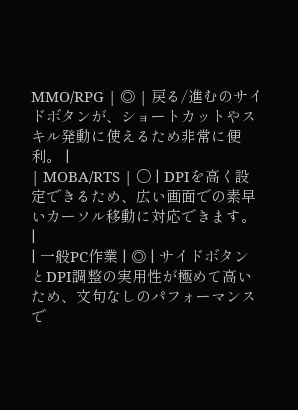MMO/RPG | ◎ | 戻る/進むのサイドボタンが、ショートカットやスキル発動に使えるため非常に便利。 |
| MOBA/RTS | 〇 | DPIを高く設定できるため、広い画面での素早いカーソル移動に対応できます。 |
| 一般PC作業 | ◎ | サイドボタンとDPI調整の実用性が極めて高いため、文句なしのパフォーマンスで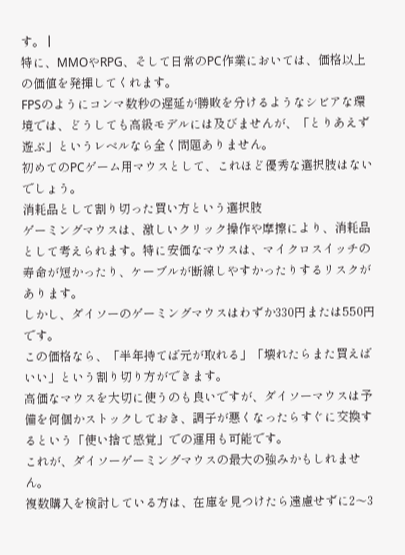す。 |
特に、MMOやRPG、そして日常のPC作業においては、価格以上の価値を発揮してくれます。
FPSのようにコンマ数秒の遅延が勝敗を分けるようなシビアな環境では、どうしても高級モデルには及びませんが、「とりあえず遊ぶ」というレベルなら全く問題ありません。
初めてのPCゲーム用マウスとして、これほど優秀な選択肢はないでしょう。
消耗品として割り切った買い方という選択肢
ゲーミングマウスは、激しいクリック操作や摩擦により、消耗品として考えられます。特に安価なマウスは、マイクロスイッチの寿命が短かったり、ケーブルが断線しやすかったりするリスクがあります。
しかし、ダイソーのゲーミングマウスはわずか330円または550円です。
この価格なら、「半年持てば元が取れる」「壊れたらまた買えばいい」という割り切り方ができます。
高価なマウスを大切に使うのも良いですが、ダイソーマウスは予備を何個かストックしておき、調子が悪くなったらすぐに交換するという「使い捨て感覚」での運用も可能です。
これが、ダイソーゲーミングマウスの最大の強みかもしれません。
複数購入を検討している方は、在庫を見つけたら遠慮せずに2〜3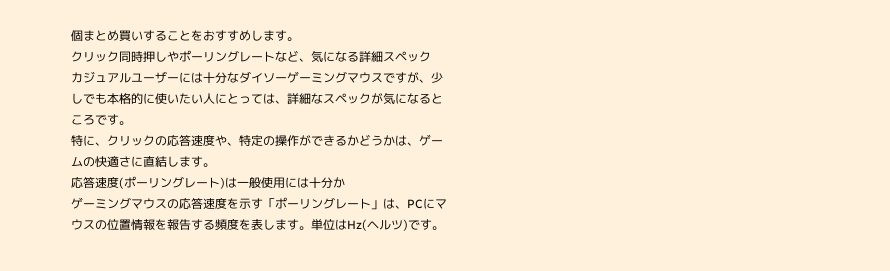個まとめ買いすることをおすすめします。
クリック同時押しやポーリングレートなど、気になる詳細スペック
カジュアルユーザーには十分なダイソーゲーミングマウスですが、少しでも本格的に使いたい人にとっては、詳細なスペックが気になるところです。
特に、クリックの応答速度や、特定の操作ができるかどうかは、ゲームの快適さに直結します。
応答速度(ポーリングレート)は一般使用には十分か
ゲーミングマウスの応答速度を示す「ポーリングレート」は、PCにマウスの位置情報を報告する頻度を表します。単位はHz(ヘルツ)です。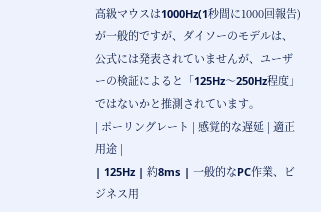高級マウスは1000Hz(1秒間に1000回報告)が一般的ですが、ダイソーのモデルは、公式には発表されていませんが、ユーザーの検証によると「125Hz〜250Hz程度」ではないかと推測されています。
| ポーリングレート | 感覚的な遅延 | 適正用途 |
| 125Hz | 約8ms | 一般的なPC作業、ビジネス用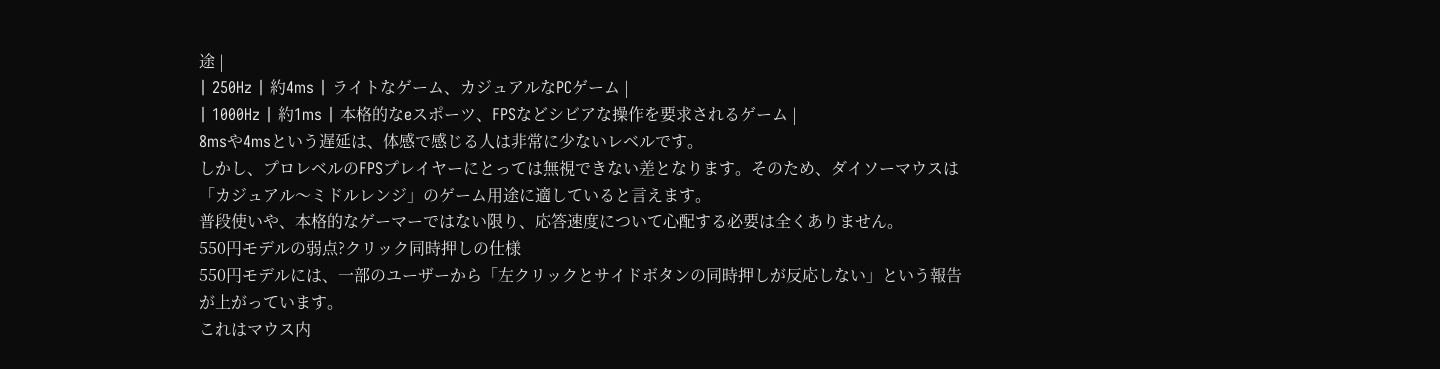途 |
| 250Hz | 約4ms | ライトなゲーム、カジュアルなPCゲーム |
| 1000Hz | 約1ms | 本格的なeスポーツ、FPSなどシビアな操作を要求されるゲーム |
8msや4msという遅延は、体感で感じる人は非常に少ないレベルです。
しかし、プロレベルのFPSプレイヤーにとっては無視できない差となります。そのため、ダイソーマウスは「カジュアル〜ミドルレンジ」のゲーム用途に適していると言えます。
普段使いや、本格的なゲーマーではない限り、応答速度について心配する必要は全くありません。
550円モデルの弱点?クリック同時押しの仕様
550円モデルには、一部のユーザーから「左クリックとサイドボタンの同時押しが反応しない」という報告が上がっています。
これはマウス内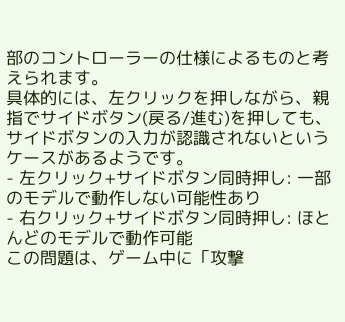部のコントローラーの仕様によるものと考えられます。
具体的には、左クリックを押しながら、親指でサイドボタン(戻る/進む)を押しても、サイドボタンの入力が認識されないというケースがあるようです。
- 左クリック+サイドボタン同時押し: 一部のモデルで動作しない可能性あり
- 右クリック+サイドボタン同時押し: ほとんどのモデルで動作可能
この問題は、ゲーム中に「攻撃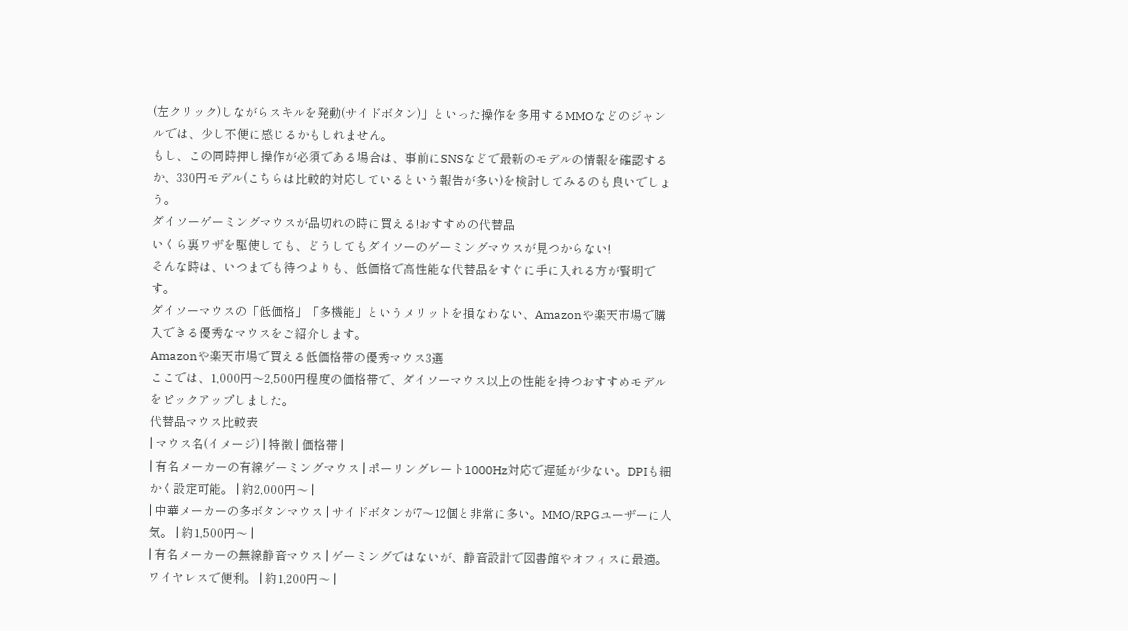(左クリック)しながらスキルを発動(サイドボタン)」といった操作を多用するMMOなどのジャンルでは、少し不便に感じるかもしれません。
もし、この同時押し操作が必須である場合は、事前にSNSなどで最新のモデルの情報を確認するか、330円モデル(こちらは比較的対応しているという報告が多い)を検討してみるのも良いでしょう。
ダイソーゲーミングマウスが品切れの時に買える!おすすめの代替品
いくら裏ワザを駆使しても、どうしてもダイソーのゲーミングマウスが見つからない!
そんな時は、いつまでも待つよりも、低価格で高性能な代替品をすぐに手に入れる方が賢明です。
ダイソーマウスの「低価格」「多機能」というメリットを損なわない、Amazonや楽天市場で購入できる優秀なマウスをご紹介します。
Amazonや楽天市場で買える低価格帯の優秀マウス3選
ここでは、1,000円〜2,500円程度の価格帯で、ダイソーマウス以上の性能を持つおすすめモデルをピックアップしました。
代替品マウス比較表
| マウス名(イメージ) | 特徴 | 価格帯 |
| 有名メーカーの有線ゲーミングマウス | ポーリングレート1000Hz対応で遅延が少ない。DPIも細かく設定可能。 | 約2,000円〜 |
| 中華メーカーの多ボタンマウス | サイドボタンが7〜12個と非常に多い。MMO/RPGユーザーに人気。 | 約1,500円〜 |
| 有名メーカーの無線静音マウス | ゲーミングではないが、静音設計で図書館やオフィスに最適。ワイヤレスで便利。 | 約1,200円〜 |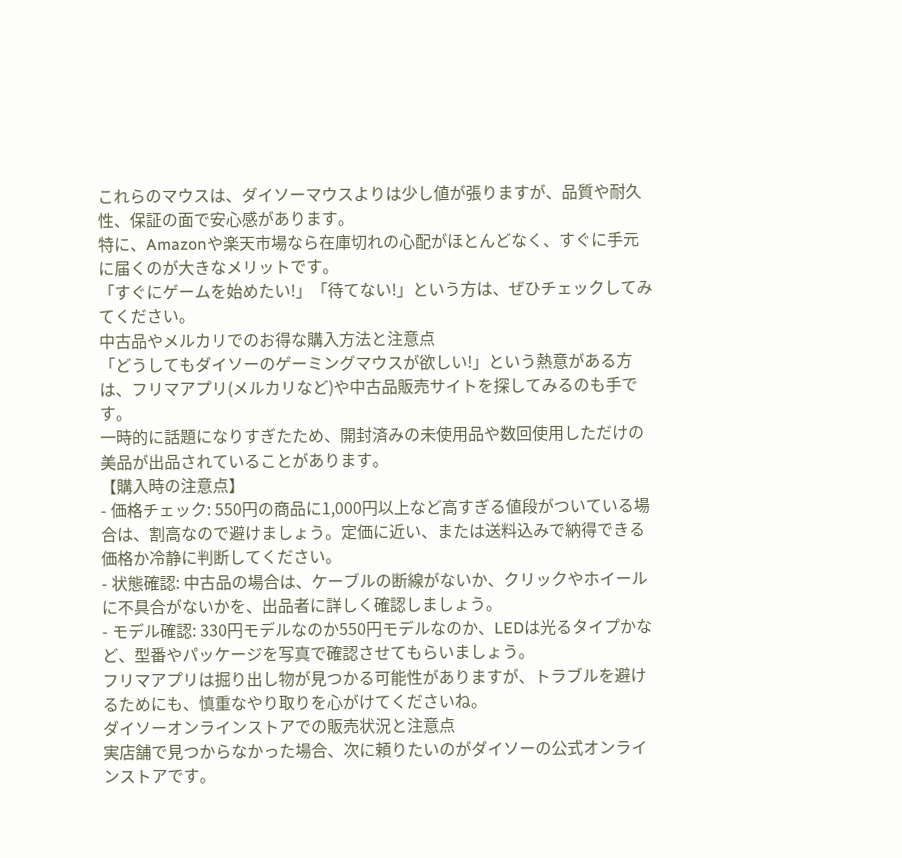これらのマウスは、ダイソーマウスよりは少し値が張りますが、品質や耐久性、保証の面で安心感があります。
特に、Amazonや楽天市場なら在庫切れの心配がほとんどなく、すぐに手元に届くのが大きなメリットです。
「すぐにゲームを始めたい!」「待てない!」という方は、ぜひチェックしてみてください。
中古品やメルカリでのお得な購入方法と注意点
「どうしてもダイソーのゲーミングマウスが欲しい!」という熱意がある方は、フリマアプリ(メルカリなど)や中古品販売サイトを探してみるのも手です。
一時的に話題になりすぎたため、開封済みの未使用品や数回使用しただけの美品が出品されていることがあります。
【購入時の注意点】
- 価格チェック: 550円の商品に1,000円以上など高すぎる値段がついている場合は、割高なので避けましょう。定価に近い、または送料込みで納得できる価格か冷静に判断してください。
- 状態確認: 中古品の場合は、ケーブルの断線がないか、クリックやホイールに不具合がないかを、出品者に詳しく確認しましょう。
- モデル確認: 330円モデルなのか550円モデルなのか、LEDは光るタイプかなど、型番やパッケージを写真で確認させてもらいましょう。
フリマアプリは掘り出し物が見つかる可能性がありますが、トラブルを避けるためにも、慎重なやり取りを心がけてくださいね。
ダイソーオンラインストアでの販売状況と注意点
実店舗で見つからなかった場合、次に頼りたいのがダイソーの公式オンラインストアです。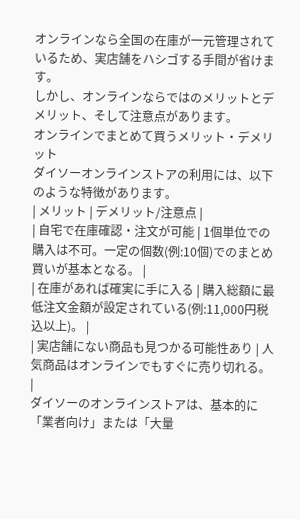オンラインなら全国の在庫が一元管理されているため、実店舗をハシゴする手間が省けます。
しかし、オンラインならではのメリットとデメリット、そして注意点があります。
オンラインでまとめて買うメリット・デメリット
ダイソーオンラインストアの利用には、以下のような特徴があります。
| メリット | デメリット/注意点 |
| 自宅で在庫確認・注文が可能 | 1個単位での購入は不可。一定の個数(例:10個)でのまとめ買いが基本となる。 |
| 在庫があれば確実に手に入る | 購入総額に最低注文金額が設定されている(例:11,000円税込以上)。 |
| 実店舗にない商品も見つかる可能性あり | 人気商品はオンラインでもすぐに売り切れる。 |
ダイソーのオンラインストアは、基本的に「業者向け」または「大量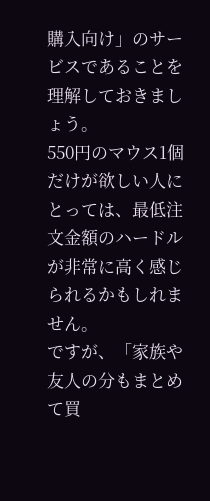購入向け」のサービスであることを理解しておきましょう。
550円のマウス1個だけが欲しい人にとっては、最低注文金額のハードルが非常に高く感じられるかもしれません。
ですが、「家族や友人の分もまとめて買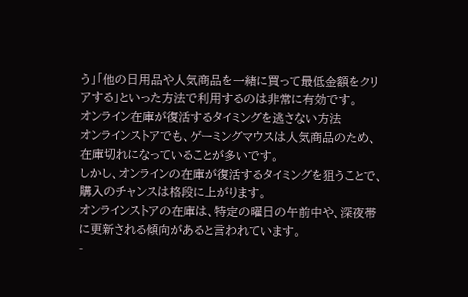う」「他の日用品や人気商品を一緒に買って最低金額をクリアする」といった方法で利用するのは非常に有効です。
オンライン在庫が復活するタイミングを逃さない方法
オンラインストアでも、ゲーミングマウスは人気商品のため、在庫切れになっていることが多いです。
しかし、オンラインの在庫が復活するタイミングを狙うことで、購入のチャンスは格段に上がります。
オンラインストアの在庫は、特定の曜日の午前中や、深夜帯に更新される傾向があると言われています。
-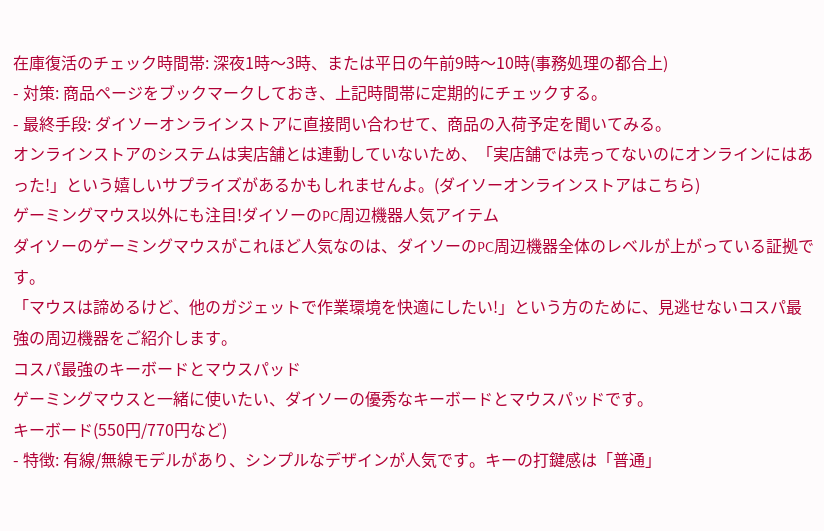在庫復活のチェック時間帯: 深夜1時〜3時、または平日の午前9時〜10時(事務処理の都合上)
- 対策: 商品ページをブックマークしておき、上記時間帯に定期的にチェックする。
- 最終手段: ダイソーオンラインストアに直接問い合わせて、商品の入荷予定を聞いてみる。
オンラインストアのシステムは実店舗とは連動していないため、「実店舗では売ってないのにオンラインにはあった!」という嬉しいサプライズがあるかもしれませんよ。(ダイソーオンラインストアはこちら)
ゲーミングマウス以外にも注目!ダイソーのPC周辺機器人気アイテム
ダイソーのゲーミングマウスがこれほど人気なのは、ダイソーのPC周辺機器全体のレベルが上がっている証拠です。
「マウスは諦めるけど、他のガジェットで作業環境を快適にしたい!」という方のために、見逃せないコスパ最強の周辺機器をご紹介します。
コスパ最強のキーボードとマウスパッド
ゲーミングマウスと一緒に使いたい、ダイソーの優秀なキーボードとマウスパッドです。
キーボード(550円/770円など)
- 特徴: 有線/無線モデルがあり、シンプルなデザインが人気です。キーの打鍵感は「普通」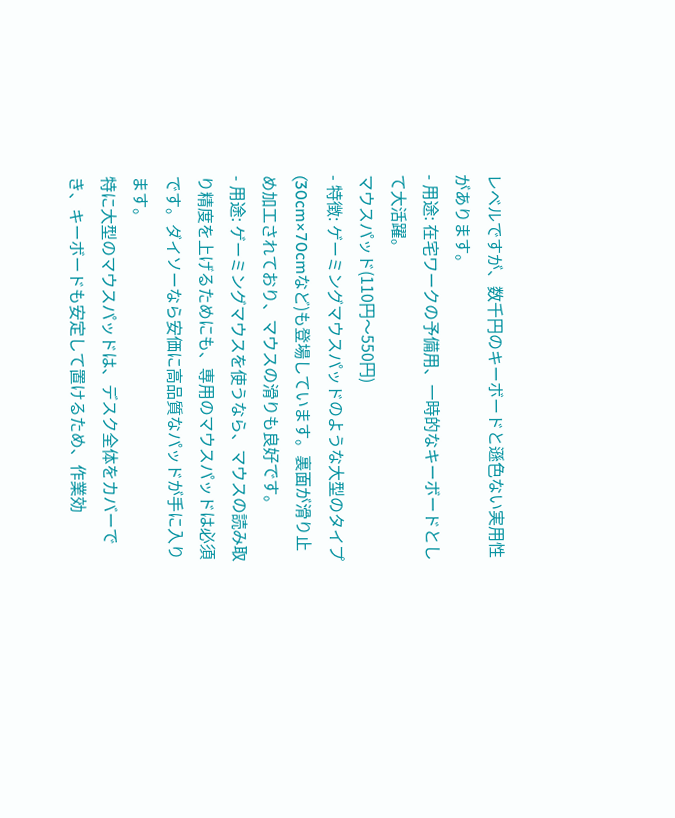レベルですが、数千円のキーボードと遜色ない実用性があります。
- 用途: 在宅ワークの予備用、一時的なキーボードとして大活躍。
マウスパッド(110円〜550円)
- 特徴: ゲーミングマウスパッドのような大型のタイプ(30cm×70cmなど)も登場しています。裏面が滑り止め加工されており、マウスの滑りも良好です。
- 用途: ゲーミングマウスを使うなら、マウスの読み取り精度を上げるためにも、専用のマウスパッドは必須です。ダイソーなら安価に高品質なパッドが手に入ります。
特に大型のマウスパッドは、デスク全体をカバーでき、キーボードも安定して置けるため、作業効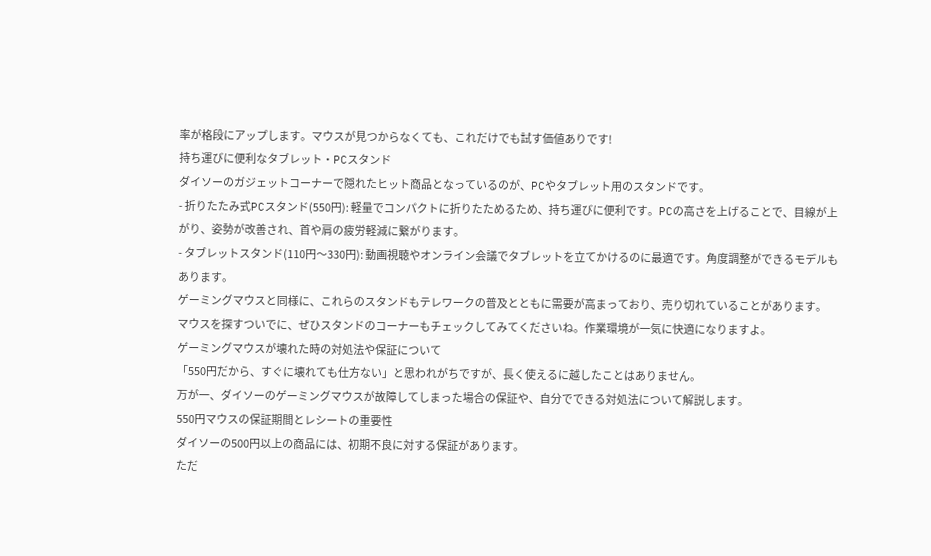率が格段にアップします。マウスが見つからなくても、これだけでも試す価値ありです!
持ち運びに便利なタブレット・PCスタンド
ダイソーのガジェットコーナーで隠れたヒット商品となっているのが、PCやタブレット用のスタンドです。
- 折りたたみ式PCスタンド(550円): 軽量でコンパクトに折りたためるため、持ち運びに便利です。PCの高さを上げることで、目線が上がり、姿勢が改善され、首や肩の疲労軽減に繋がります。
- タブレットスタンド(110円〜330円): 動画視聴やオンライン会議でタブレットを立てかけるのに最適です。角度調整ができるモデルもあります。
ゲーミングマウスと同様に、これらのスタンドもテレワークの普及とともに需要が高まっており、売り切れていることがあります。
マウスを探すついでに、ぜひスタンドのコーナーもチェックしてみてくださいね。作業環境が一気に快適になりますよ。
ゲーミングマウスが壊れた時の対処法や保証について
「550円だから、すぐに壊れても仕方ない」と思われがちですが、長く使えるに越したことはありません。
万が一、ダイソーのゲーミングマウスが故障してしまった場合の保証や、自分でできる対処法について解説します。
550円マウスの保証期間とレシートの重要性
ダイソーの500円以上の商品には、初期不良に対する保証があります。
ただ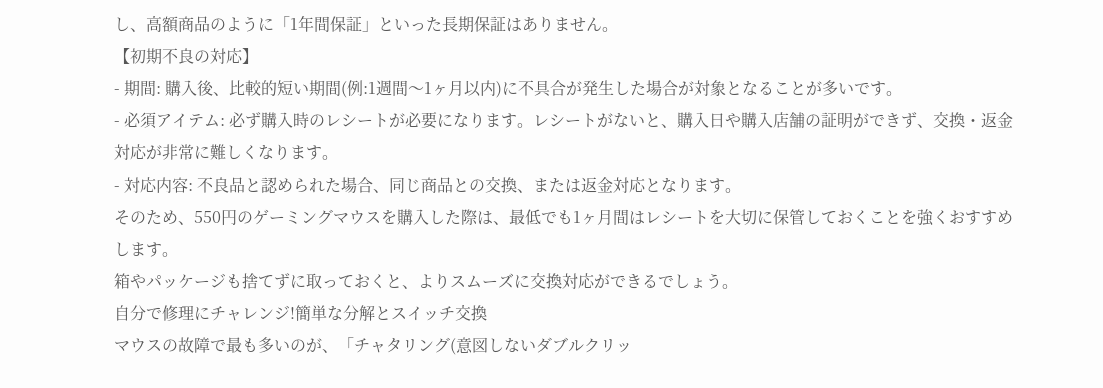し、高額商品のように「1年間保証」といった長期保証はありません。
【初期不良の対応】
- 期間: 購入後、比較的短い期間(例:1週間〜1ヶ月以内)に不具合が発生した場合が対象となることが多いです。
- 必須アイテム: 必ず購入時のレシートが必要になります。レシートがないと、購入日や購入店舗の証明ができず、交換・返金対応が非常に難しくなります。
- 対応内容: 不良品と認められた場合、同じ商品との交換、または返金対応となります。
そのため、550円のゲーミングマウスを購入した際は、最低でも1ヶ月間はレシートを大切に保管しておくことを強くおすすめします。
箱やパッケージも捨てずに取っておくと、よりスムーズに交換対応ができるでしょう。
自分で修理にチャレンジ!簡単な分解とスイッチ交換
マウスの故障で最も多いのが、「チャタリング(意図しないダブルクリッ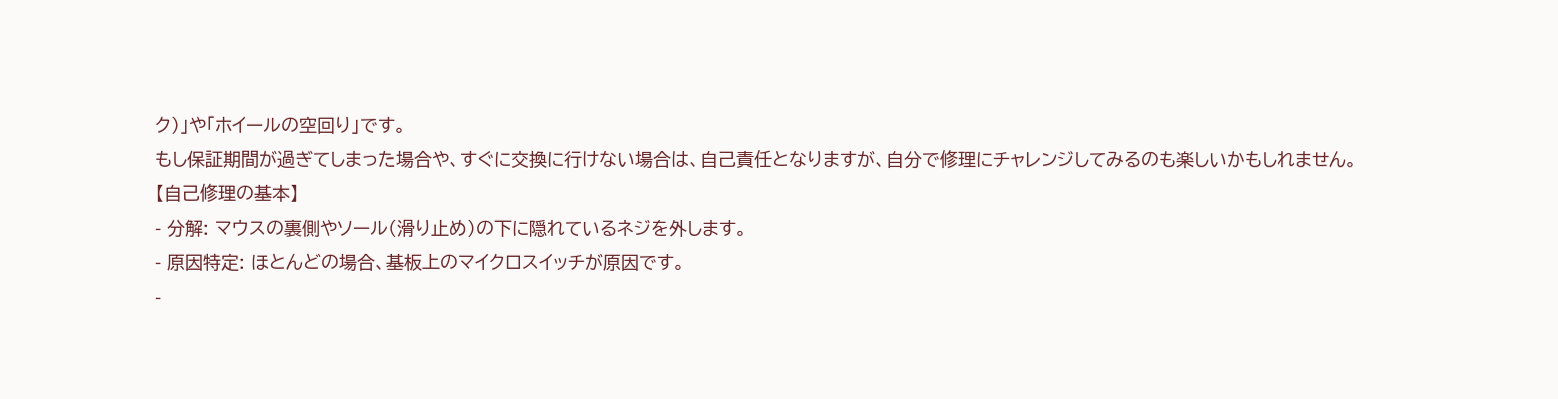ク)」や「ホイールの空回り」です。
もし保証期間が過ぎてしまった場合や、すぐに交換に行けない場合は、自己責任となりますが、自分で修理にチャレンジしてみるのも楽しいかもしれません。
【自己修理の基本】
- 分解: マウスの裏側やソール(滑り止め)の下に隠れているネジを外します。
- 原因特定: ほとんどの場合、基板上のマイクロスイッチが原因です。
-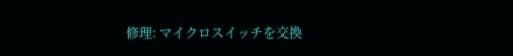修理: マイクロスイッチを交換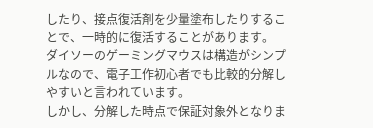したり、接点復活剤を少量塗布したりすることで、一時的に復活することがあります。
ダイソーのゲーミングマウスは構造がシンプルなので、電子工作初心者でも比較的分解しやすいと言われています。
しかし、分解した時点で保証対象外となりま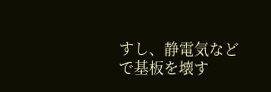すし、静電気などで基板を壊す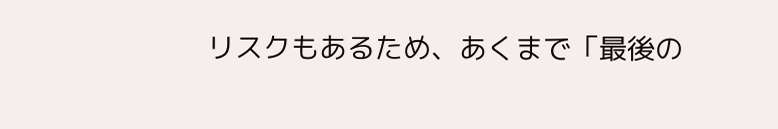リスクもあるため、あくまで「最後の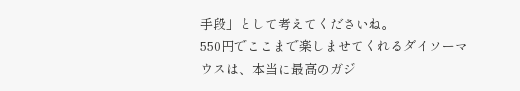手段」として考えてくださいね。
550円でここまで楽しませてくれるダイソーマウスは、本当に最高のガジ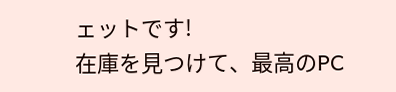ェットです!
在庫を見つけて、最高のPC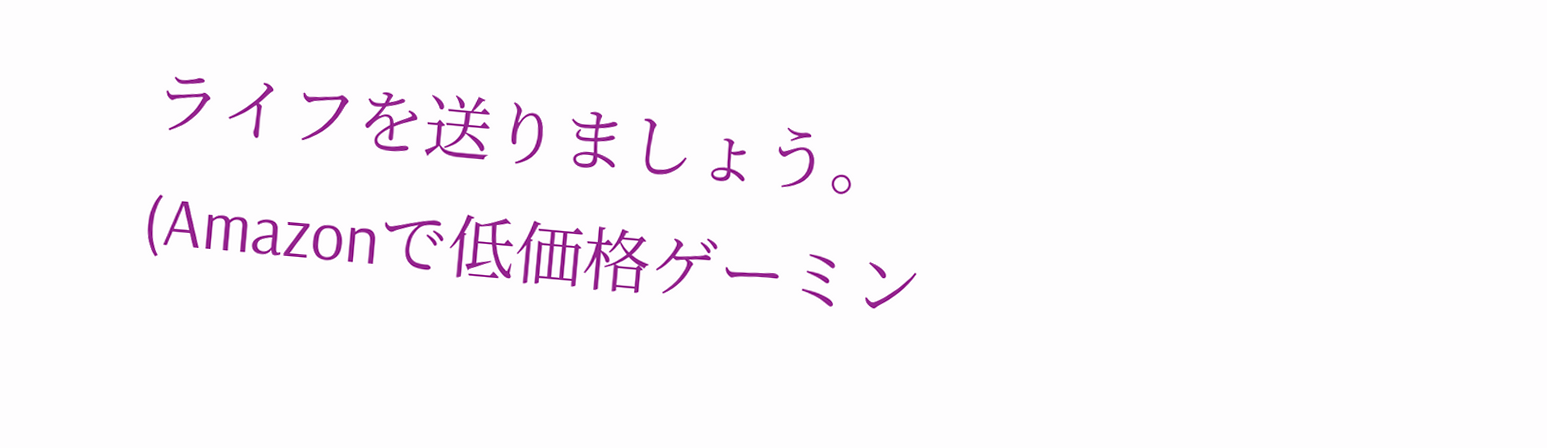ライフを送りましょう。(Amazonで低価格ゲーミン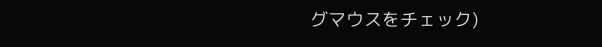グマウスをチェック)